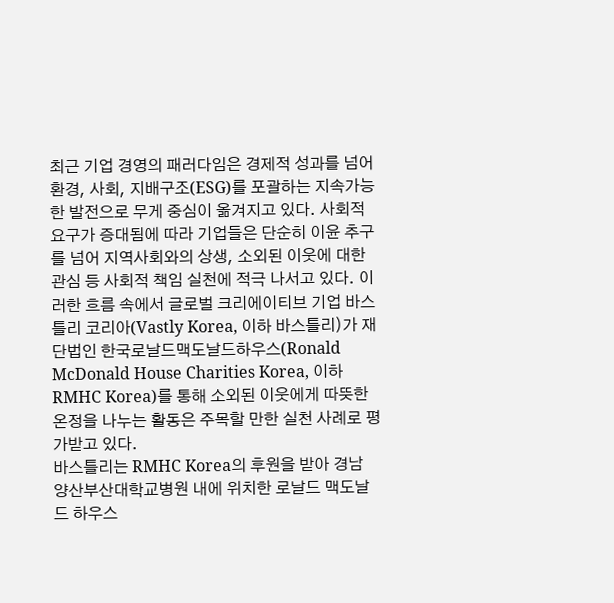최근 기업 경영의 패러다임은 경제적 성과를 넘어 환경, 사회, 지배구조(ESG)를 포괄하는 지속가능한 발전으로 무게 중심이 옮겨지고 있다. 사회적 요구가 증대됨에 따라 기업들은 단순히 이윤 추구를 넘어 지역사회와의 상생, 소외된 이웃에 대한 관심 등 사회적 책임 실천에 적극 나서고 있다. 이러한 흐름 속에서 글로벌 크리에이티브 기업 바스틀리 코리아(Vastly Korea, 이하 바스틀리)가 재단법인 한국로날드맥도날드하우스(Ronald McDonald House Charities Korea, 이하 RMHC Korea)를 통해 소외된 이웃에게 따뜻한 온정을 나누는 활동은 주목할 만한 실천 사례로 평가받고 있다.
바스틀리는 RMHC Korea의 후원을 받아 경남 양산부산대학교병원 내에 위치한 로날드 맥도날드 하우스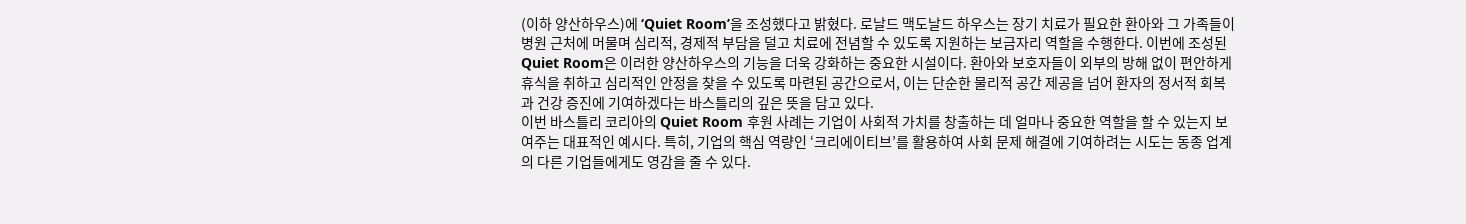(이하 양산하우스)에 ‘Quiet Room’을 조성했다고 밝혔다. 로날드 맥도날드 하우스는 장기 치료가 필요한 환아와 그 가족들이 병원 근처에 머물며 심리적, 경제적 부담을 덜고 치료에 전념할 수 있도록 지원하는 보금자리 역할을 수행한다. 이번에 조성된 Quiet Room은 이러한 양산하우스의 기능을 더욱 강화하는 중요한 시설이다. 환아와 보호자들이 외부의 방해 없이 편안하게 휴식을 취하고 심리적인 안정을 찾을 수 있도록 마련된 공간으로서, 이는 단순한 물리적 공간 제공을 넘어 환자의 정서적 회복과 건강 증진에 기여하겠다는 바스틀리의 깊은 뜻을 담고 있다.
이번 바스틀리 코리아의 Quiet Room 후원 사례는 기업이 사회적 가치를 창출하는 데 얼마나 중요한 역할을 할 수 있는지 보여주는 대표적인 예시다. 특히, 기업의 핵심 역량인 ‘크리에이티브’를 활용하여 사회 문제 해결에 기여하려는 시도는 동종 업계의 다른 기업들에게도 영감을 줄 수 있다.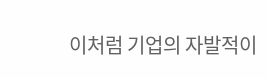이처럼 기업의 자발적이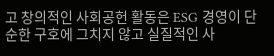고 창의적인 사회공헌 활동은 ESG 경영이 단순한 구호에 그치지 않고 실질적인 사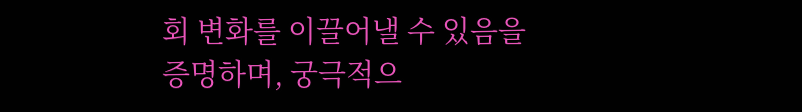회 변화를 이끌어낼 수 있음을 증명하며, 궁극적으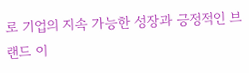로 기업의 지속 가능한 성장과 긍정적인 브랜드 이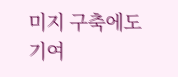미지 구축에도 기여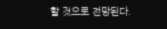할 것으로 전망된다.